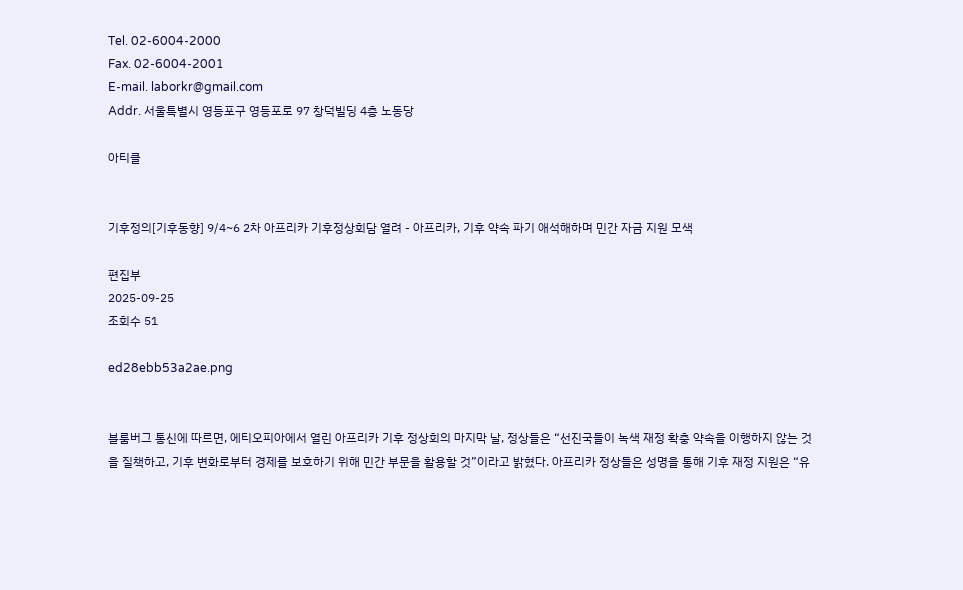Tel. 02-6004-2000
Fax. 02-6004-2001
E-mail. laborkr@gmail.com
Addr. 서울특별시 영등포구 영등포로 97 창덕빌딩 4층 노동당

아티클


기후정의[기후동향] 9/4~6 2차 아프리카 기후정상회담 열려 - 아프리카, 기후 약속 파기 애석해하며 민간 자금 지원 모색

편집부
2025-09-25
조회수 51

ed28ebb53a2ae.png


블룸버그 통신에 따르면, 에티오피아에서 열린 아프리카 기후 정상회의 마지막 날, 정상들은 “선진국들이 녹색 재정 확충 약속을 이행하지 않는 것을 질책하고, 기후 변화로부터 경제를 보호하기 위해 민간 부문을 활용할 것”이라고 밝혔다. 아프리카 정상들은 성명을 통해 기후 재정 지원은 “유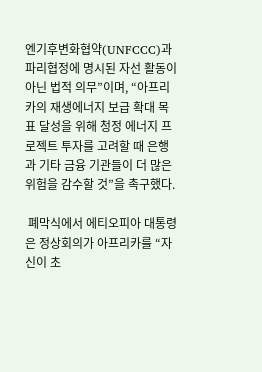엔기후변화협약(UNFCCC)과 파리협정에 명시된 자선 활동이 아닌 법적 의무”이며, “아프리카의 재생에너지 보급 확대 목표 달성을 위해 청정 에너지 프로젝트 투자를 고려할 때 은행과 기타 금융 기관들이 더 많은 위험을 감수할 것”을 촉구했다.

 폐막식에서 에티오피아 대통령은 정상회의가 아프리카를 “자신이 초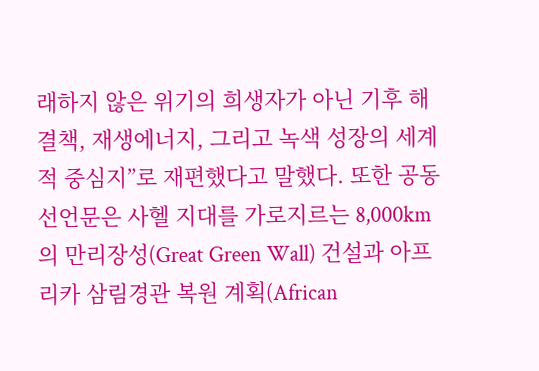래하지 않은 위기의 희생자가 아닌 기후 해결책, 재생에너지, 그리고 녹색 성장의 세계적 중심지”로 재편했다고 말했다. 또한 공동 선언문은 사헬 지대를 가로지르는 8,000km의 만리장성(Great Green Wall) 건설과 아프리카 삼림경관 복원 계획(African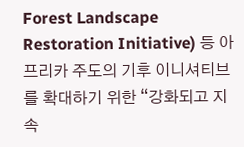Forest Landscape Restoration Initiative) 등 아프리카 주도의 기후 이니셔티브를 확대하기 위한 “강화되고 지속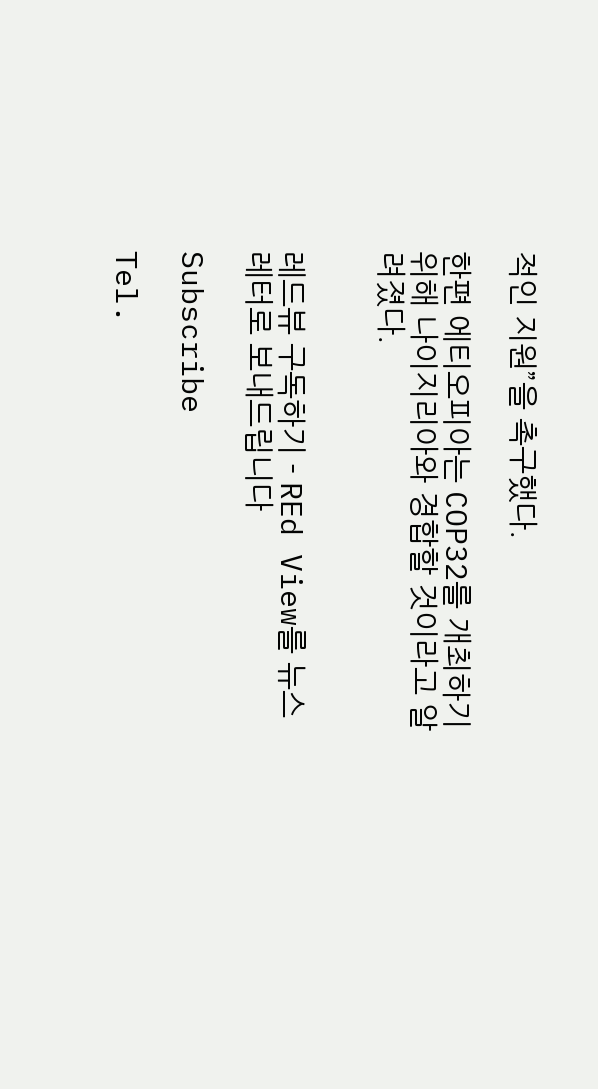적인 지원”을 촉구했다.

한편 에티오피아는 COP32를 개최하기 위해 나이지리아와 경합할 것이라고 알려졌다.


레드뷰 구독하기 - REd View를 뉴스레터로 보내드립니다

Subscribe

Tel.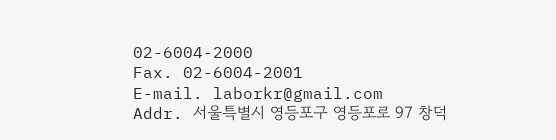02-6004-2000
Fax. 02-6004-2001
E-mail. laborkr@gmail.com
Addr. 서울특별시 영등포구 영등포로 97 창덕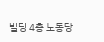빌딩 4층 노동당